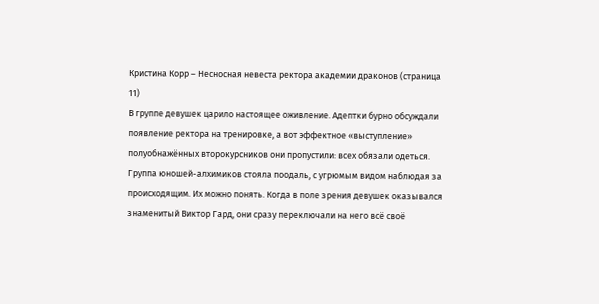Кристина Корр – Несносная невеста ректора академии драконов (страница 11)
В группе девушек царило настоящее оживление. Адептки бурно обсуждали появление ректора на тренировке, а вот эффектное «выступление» полуобнажённых второкурсников они пропустили: всех обязали одеться.
Группа юношей-алхимиков стояла поодаль, с угрюмым видом наблюдая за происходящим. Их можно понять. Когда в поле зрения девушек оказывался знаменитый Виктор Гард, они сразу переключали на него всё своё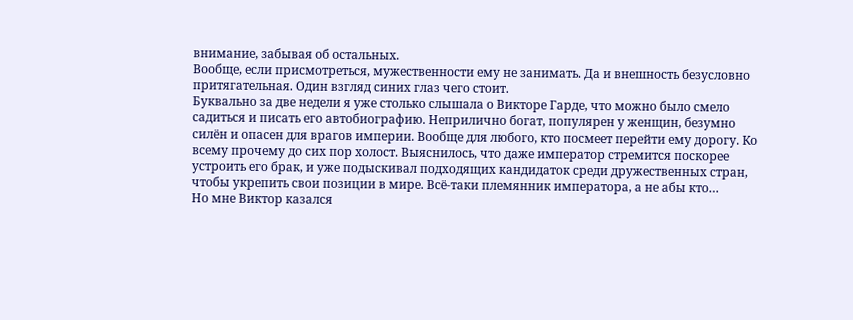внимание, забывая об остальных.
Вообще, если присмотреться, мужественности ему не занимать. Да и внешность безусловно притягательная. Один взгляд синих глаз чего стоит.
Буквально за две недели я уже столько слышала о Викторе Гарде, что можно было смело садиться и писать его автобиографию. Неприлично богат, популярен у женщин, безумно силён и опасен для врагов империи. Вообще для любого, кто посмеет перейти ему дорогу. Ко всему прочему до сих пор холост. Выяснилось, что даже император стремится поскорее устроить его брак, и уже подыскивал подходящих кандидаток среди дружественных стран, чтобы укрепить свои позиции в мире. Всё-таки племянник императора, а не абы кто…
Но мне Виктор казался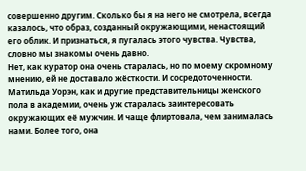совершенно другим. Сколько бы я на него не смотрела, всегда казалось, что образ, созданный окружающими, ненастоящий его облик. И признаться, я пугалась этого чувства. Чувства, словно мы знакомы очень давно.
Нет, как куратор она очень старалась, но по моему скромному мнению, ей не доставало жёсткости. И сосредоточенности.
Матильда Уорэн, как и другие представительницы женского пола в академии, очень уж старалась заинтересовать окружающих её мужчин. И чаще флиртовала, чем занималась нами. Более того, она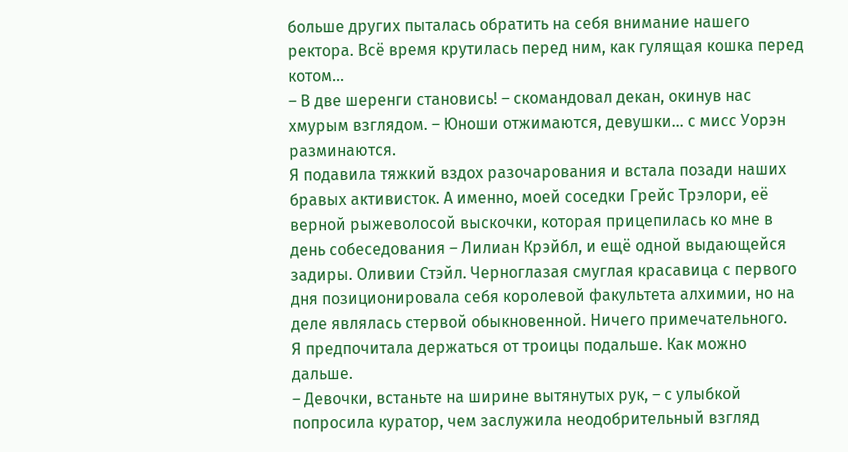больше других пыталась обратить на себя внимание нашего ректора. Всё время крутилась перед ним, как гулящая кошка перед котом…
– В две шеренги становись! – скомандовал декан, окинув нас хмурым взглядом. – Юноши отжимаются, девушки… с мисс Уорэн разминаются.
Я подавила тяжкий вздох разочарования и встала позади наших бравых активисток. А именно, моей соседки Грейс Трэлори, её верной рыжеволосой выскочки, которая прицепилась ко мне в день собеседования – Лилиан Крэйбл, и ещё одной выдающейся задиры. Оливии Стэйл. Черноглазая смуглая красавица с первого дня позиционировала себя королевой факультета алхимии, но на деле являлась стервой обыкновенной. Ничего примечательного.
Я предпочитала держаться от троицы подальше. Как можно дальше.
– Девочки, встаньте на ширине вытянутых рук, – с улыбкой попросила куратор, чем заслужила неодобрительный взгляд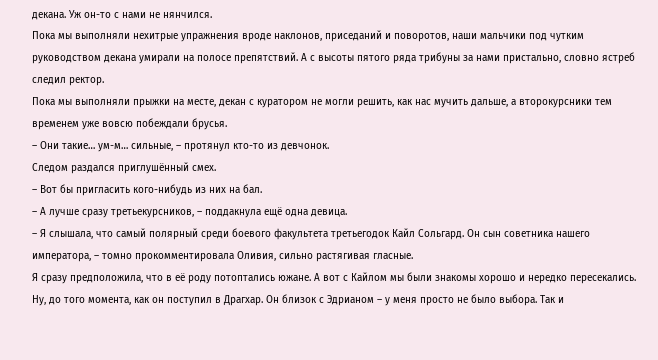декана. Уж он-то с нами не нянчился.
Пока мы выполняли нехитрые упражнения вроде наклонов, приседаний и поворотов, наши мальчики под чутким руководством декана умирали на полосе препятствий. А с высоты пятого ряда трибуны за нами пристально, словно ястреб следил ректор.
Пока мы выполняли прыжки на месте, декан с куратором не могли решить, как нас мучить дальше, а второкурсники тем временем уже вовсю побеждали брусья.
– Они такие… ум-м… сильные, – протянул кто-то из девчонок.
Следом раздался приглушённый смех.
– Вот бы пригласить кого-нибудь из них на бал.
– А лучше сразу третьекурсников, – поддакнула ещё одна девица.
– Я слышала, что самый полярный среди боевого факультета третьегодок Кайл Сольгард. Он сын советника нашего императора, – томно прокомментировала Оливия, сильно растягивая гласные.
Я сразу предположила, что в её роду потоптались южане. А вот с Кайлом мы были знакомы хорошо и нередко пересекались. Ну, до того момента, как он поступил в Драгхар. Он близок с Эдрианом – у меня просто не было выбора. Так и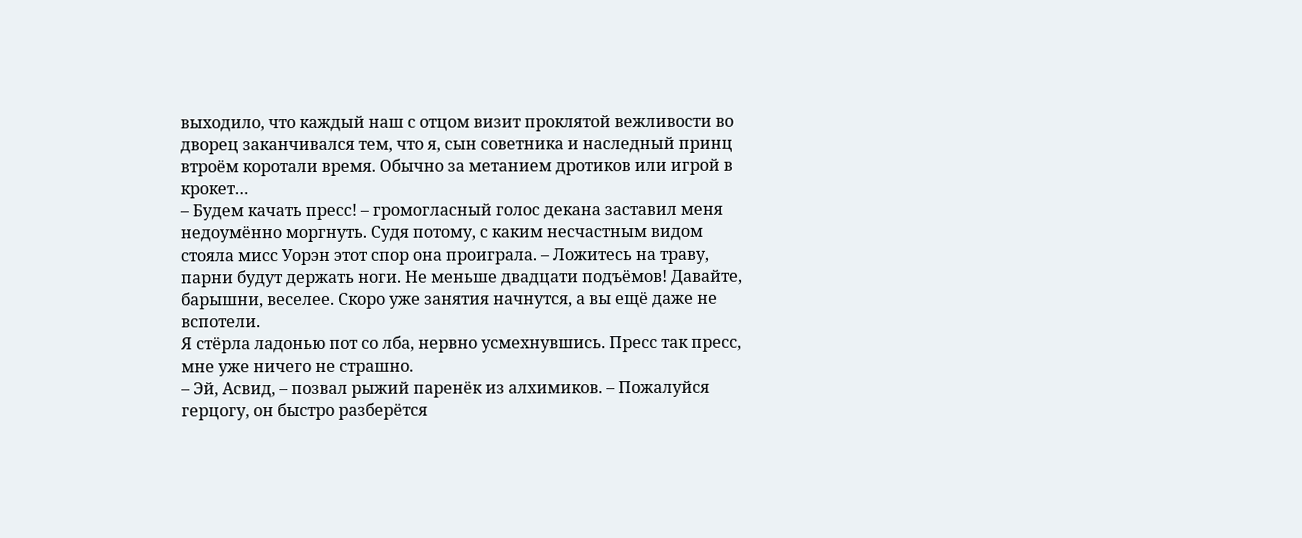выходило, что каждый наш с отцом визит проклятой вежливости во дворец заканчивался тем, что я, сын советника и наследный принц втроём коротали время. Обычно за метанием дротиков или игрой в крокет…
– Будем качать пресс! – громогласный голос декана заставил меня недоумённо моргнуть. Судя потому, с каким несчастным видом стояла мисс Уорэн этот спор она проиграла. – Ложитесь на траву, парни будут держать ноги. Не меньше двадцати подъёмов! Давайте, барышни, веселее. Скоро уже занятия начнутся, а вы ещё даже не вспотели.
Я стёрла ладонью пот со лба, нервно усмехнувшись. Пресс так пресс, мне уже ничего не страшно.
– Эй, Асвид, – позвал рыжий паренёк из алхимиков. – Пожалуйся герцогу, он быстро разберётся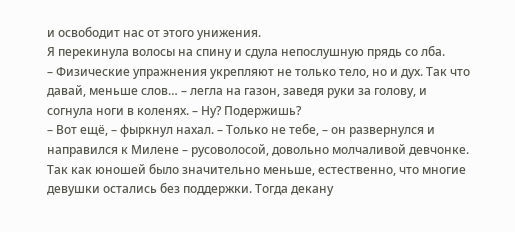и освободит нас от этого унижения.
Я перекинула волосы на спину и сдула непослушную прядь со лба.
– Физические упражнения укрепляют не только тело, но и дух. Так что давай, меньше слов… – легла на газон, заведя руки за голову, и согнула ноги в коленях. – Ну? Подержишь?
– Вот ещё, – фыркнул нахал. – Только не тебе, – он развернулся и направился к Милене – русоволосой, довольно молчаливой девчонке.
Так как юношей было значительно меньше, естественно, что многие девушки остались без поддержки. Тогда декану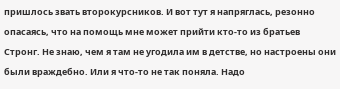пришлось звать второкурсников. И вот тут я напряглась, резонно опасаясь, что на помощь мне может прийти кто-то из братьев Стронг. Не знаю, чем я там не угодила им в детстве, но настроены они были враждебно. Или я что-то не так поняла. Надо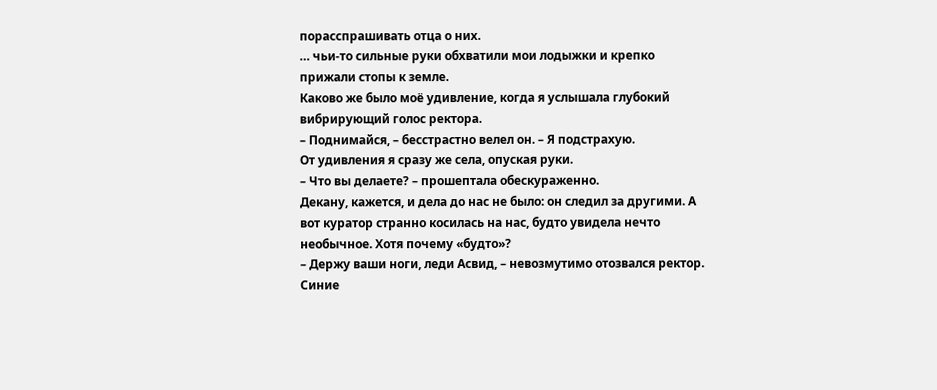порасспрашивать отца о них.
… чьи-то сильные руки обхватили мои лодыжки и крепко прижали стопы к земле.
Каково же было моё удивление, когда я услышала глубокий вибрирующий голос ректора.
– Поднимайся, – бесстрастно велел он. – Я подстрахую.
От удивления я сразу же села, опуская руки.
– Что вы делаете? – прошептала обескураженно.
Декану, кажется, и дела до нас не было: он следил за другими. А вот куратор странно косилась на нас, будто увидела нечто необычное. Хотя почему «будто»?
– Держу ваши ноги, леди Асвид, – невозмутимо отозвался ректор. Синие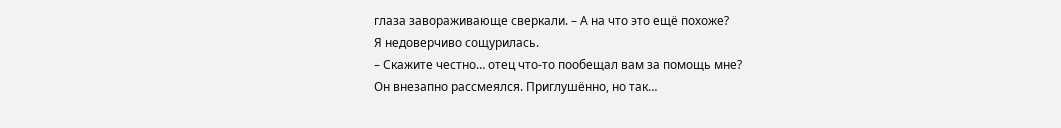глаза завораживающе сверкали. – А на что это ещё похоже?
Я недоверчиво сощурилась.
– Скажите честно… отец что-то пообещал вам за помощь мне?
Он внезапно рассмеялся. Приглушённо, но так…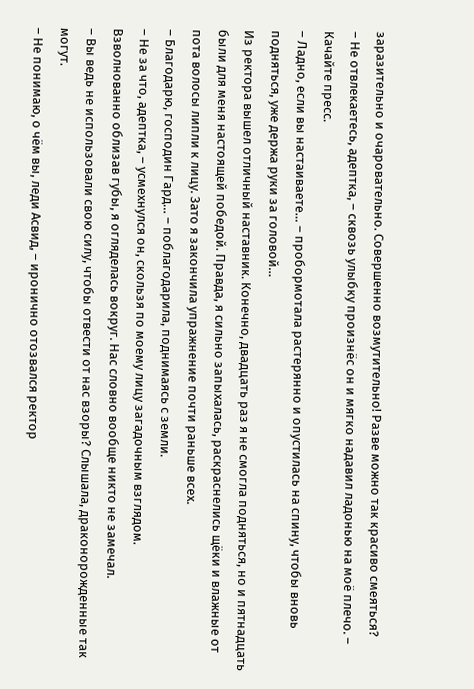заразительно и очаровательно. Совершенно возмутительно! Разве можно так красиво смеяться?
– Не отвлекаетесь, адептка, – сквозь улыбку произнёс он и мягко надавил ладонью на моё плечо. – Качайте пресс.
– Ладно, если вы настаиваете… – пробормотала растерянно и опустилась на спину, чтобы вновь подняться, уже держа руки за головой…
Из ректора вышел отличный наставник. Конечно, двадцать раз я не смогла подняться, но и пятнадцать были для меня настоящей победой. Правда, я сильно запыхалась, раскраснелись щёки и влажные от пота волосы липли к лицу. Зато я закончила упражнение почти раньше всех.
– Благодарю, господин Гард… – поблагодарила, поднимаясь с земли.
– Не за что, адептка, – усмехнулся он, скользя по моему лицу загадочным взглядом.
Взволнованно облизав губы, я огляделась вокруг. Нас словно вообще никто не замечал.
– Вы ведь не использовали свою силу, чтобы отвести от нас взоры? Слышала, драконорожденные так могут.
– Не понимаю, о чём вы, леди Асвид, – иронично отозвался ректор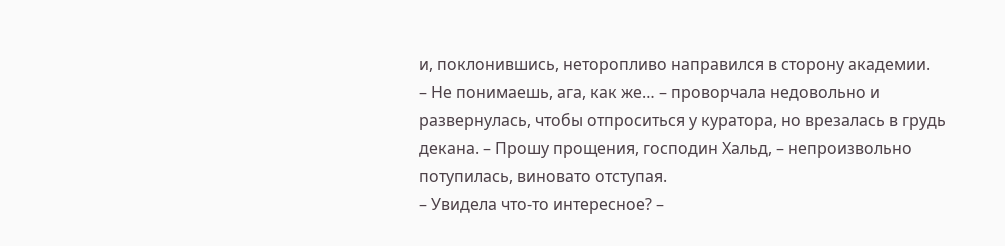и, поклонившись, неторопливо направился в сторону академии.
– Не понимаешь, ага, как же… – проворчала недовольно и развернулась, чтобы отпроситься у куратора, но врезалась в грудь декана. – Прошу прощения, господин Хальд, – непроизвольно потупилась, виновато отступая.
– Увидела что-то интересное? –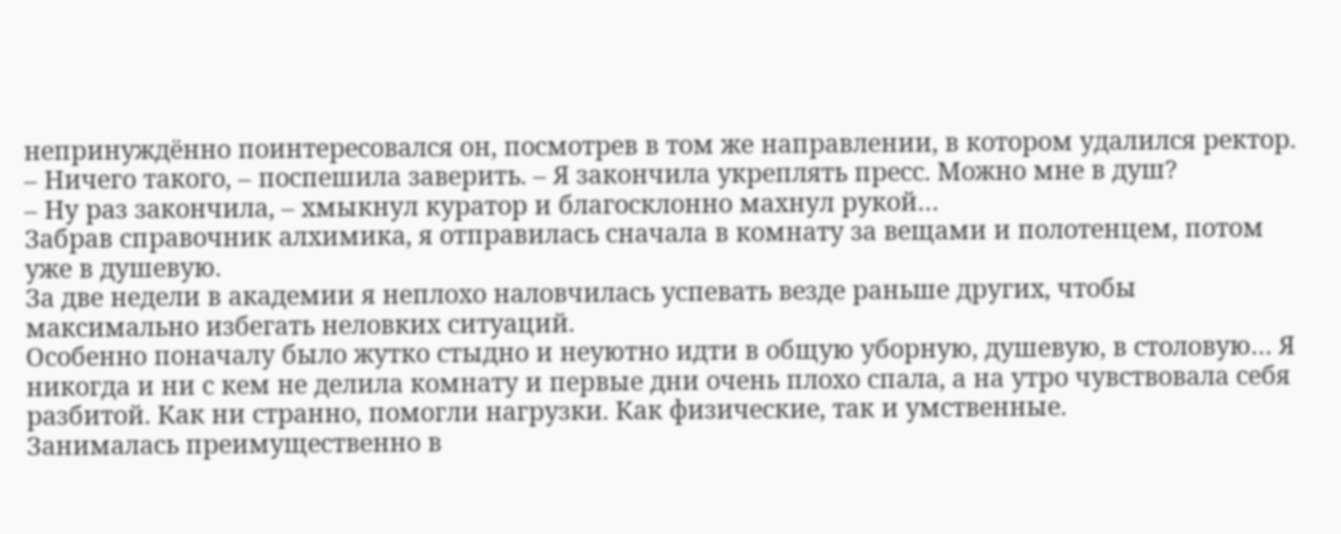непринуждённо поинтересовался он, посмотрев в том же направлении, в котором удалился ректор.
– Ничего такого, – поспешила заверить. – Я закончила укреплять пресс. Можно мне в душ?
– Ну раз закончила, – хмыкнул куратор и благосклонно махнул рукой…
Забрав справочник алхимика, я отправилась сначала в комнату за вещами и полотенцем, потом уже в душевую.
За две недели в академии я неплохо наловчилась успевать везде раньше других, чтобы максимально избегать неловких ситуаций.
Особенно поначалу было жутко стыдно и неуютно идти в общую уборную, душевую, в столовую… Я никогда и ни с кем не делила комнату и первые дни очень плохо спала, а на утро чувствовала себя разбитой. Как ни странно, помогли нагрузки. Как физические, так и умственные.
Занималась преимущественно в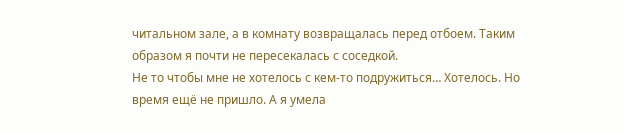читальном зале, а в комнату возвращалась перед отбоем. Таким образом я почти не пересекалась с соседкой.
Не то чтобы мне не хотелось с кем-то подружиться… Хотелось. Но время ещё не пришло. А я умела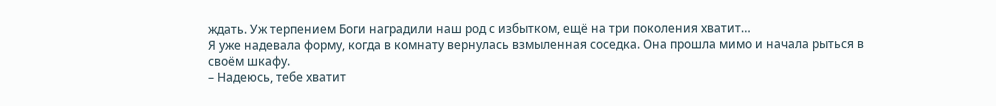ждать. Уж терпением Боги наградили наш род с избытком, ещё на три поколения хватит…
Я уже надевала форму, когда в комнату вернулась взмыленная соседка. Она прошла мимо и начала рыться в своём шкафу.
– Надеюсь, тебе хватит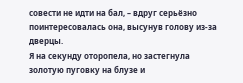совести не идти на бал, – вдруг серьёзно поинтересовалась она, высунув голову из-за дверцы.
Я на секунду оторопела, но застегнула золотую пуговку на блузе и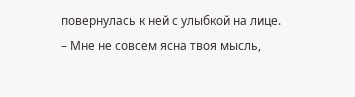повернулась к ней с улыбкой на лице.
– Мне не совсем ясна твоя мысль,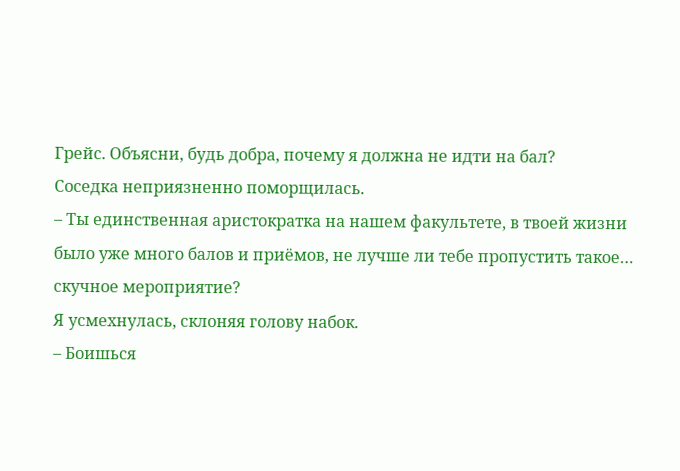Грейс. Объясни, будь добра, почему я должна не идти на бал?
Соседка неприязненно поморщилась.
– Ты единственная аристократка на нашем факультете, в твоей жизни было уже много балов и приёмов, не лучше ли тебе пропустить такое… скучное мероприятие?
Я усмехнулась, склоняя голову набок.
– Боишься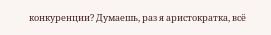конкуренции? Думаешь, раз я аристократка, всё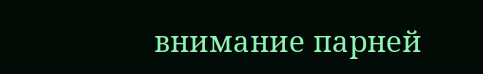внимание парней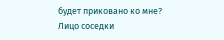будет приковано ко мне?
Лицо соседки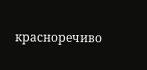красноречиво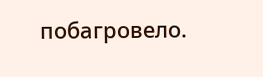побагровело.